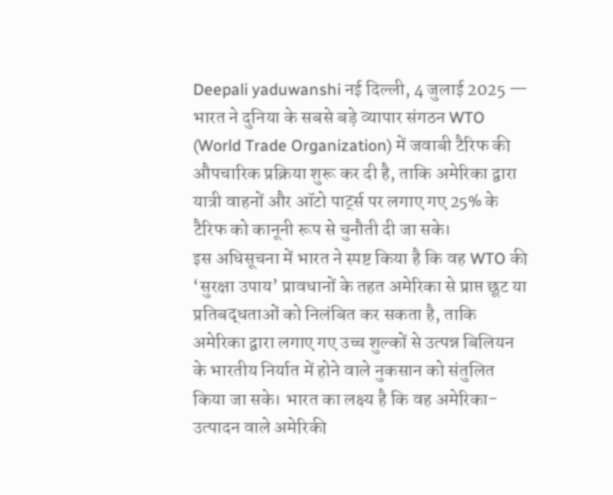Deepali yaduwanshi नई दिल्ली, 4 जुलाई 2025 — भारत ने दुनिया के सबसे बड़े व्यापार संगठन WTO (World Trade Organization) में जवाबी टैरिफ की औपचारिक प्रक्रिया शुरू कर दी है, ताकि अमेरिका द्वारा यात्री वाहनों और ऑटो पार्ट्स पर लगाए गए 25% के टैरिफ को कानूनी रूप से चुनौती दी जा सके।
इस अधिसूचना में भारत ने स्पष्ट किया है कि वह WTO की ‘सुरक्षा उपाय’ प्रावधानों के तहत अमेरिका से प्राप्त छूट या प्रतिबद्धताओं को निलंबित कर सकता है, ताकि अमेरिका द्वारा लगाए गए उच्च शुल्कों से उत्पन्न बिलियन के भारतीय निर्यात में होने वाले नुकसान को संतुलित किया जा सके। भारत का लक्ष्य है कि वह अमेरिका-उत्पादन वाले अमेरिकी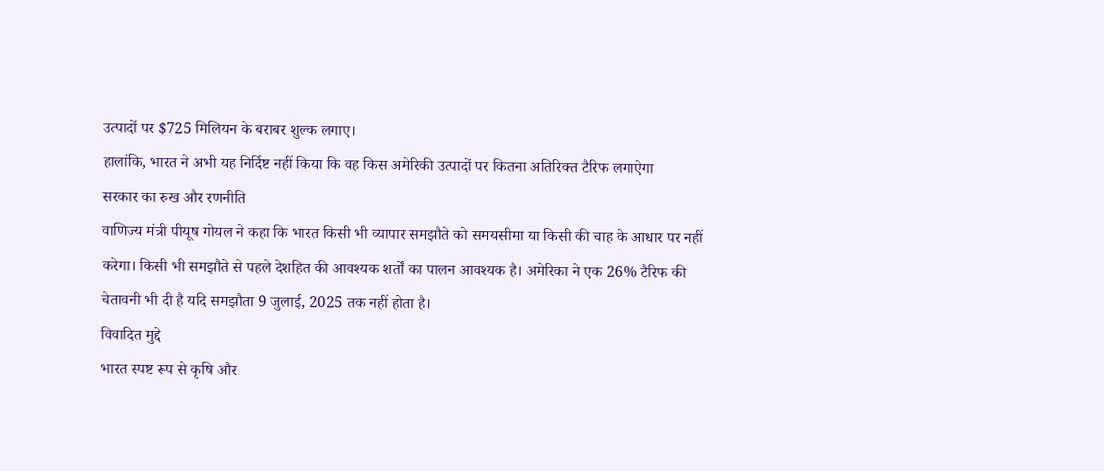उत्पादों पर $725 मिलियन के बराबर शुल्क लगाए।
हालांकि, भारत ने अभी यह निर्दिष्ट नहीं किया कि वह किस अमेरिकी उत्पादों पर कितना अतिरिक्त टैरिफ लगाऐगा
सरकार का रुख और रणनीति
वाणिज्य मंत्री पीयूष गोयल ने कहा कि भारत किसी भी व्यापार समझौते को समयसीमा या किसी की चाह के आधार पर नहीं करेगा। किसी भी समझौते से पहले देशहित की आवश्यक शर्तों का पालन आवश्यक है। अमेरिका ने एक 26% टैरिफ की चेतावनी भी दी है यदि समझौता 9 जुलाई, 2025 तक नहीं होता है।
विवादित मुद्दे
भारत स्पष्ट रूप से कृषि और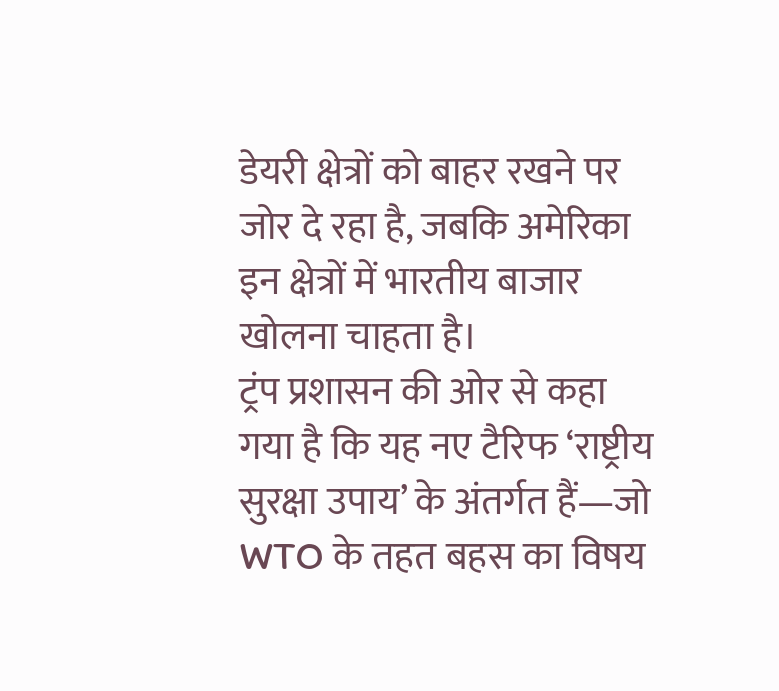डेयरी क्षेत्रों को बाहर रखने पर जोर दे रहा है, जबकि अमेरिका इन क्षेत्रों में भारतीय बाजार खोलना चाहता है।
ट्रंप प्रशासन की ओर से कहा गया है कि यह नए टैरिफ ‘राष्ट्रीय सुरक्षा उपाय’ के अंतर्गत हैं—जो WTO के तहत बहस का विषय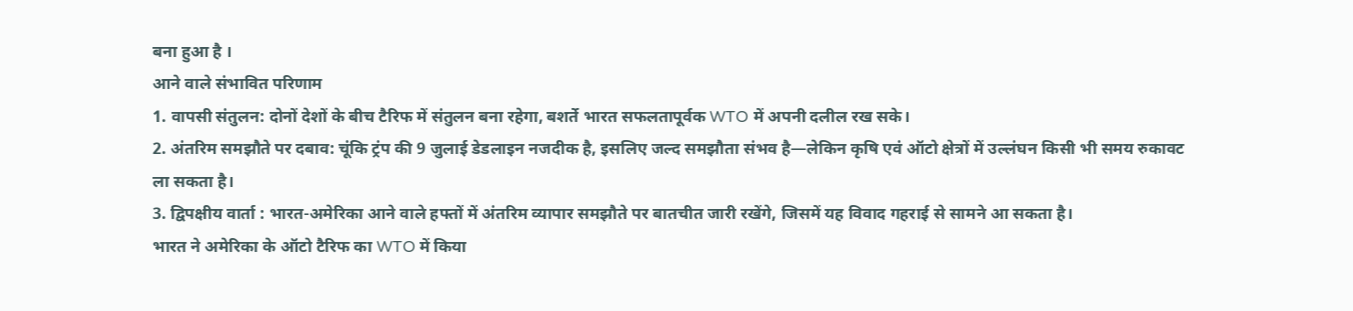बना हुआ है ।
आने वाले संभावित परिणाम
1. वापसी संतुलन: दोनों देशों के बीच टैरिफ में संतुलन बना रहेगा, बशर्ते भारत सफलतापूर्वक WTO में अपनी दलील रख सके।
2. अंतरिम समझौते पर दबाव: चूंकि ट्रंप की 9 जुलाई डेडलाइन नजदीक है, इसलिए जल्द समझौता संभव है—लेकिन कृषि एवं ऑटो क्षेत्रों में उल्लंघन किसी भी समय रुकावट ला सकता है।
3. द्विपक्षीय वार्ता : भारत-अमेरिका आने वाले हफ्तों में अंतरिम व्यापार समझौते पर बातचीत जारी रखेंगे, जिसमें यह विवाद गहराई से सामने आ सकता है।
भारत ने अमेरिका के ऑटो टैरिफ का WTO में किया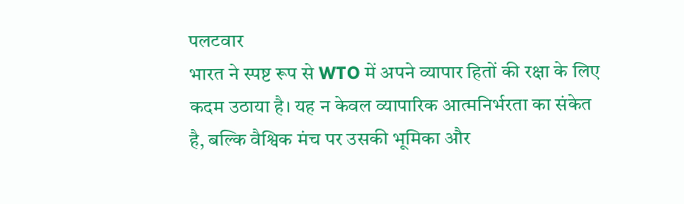पलटवार
भारत ने स्पष्ट रूप से WTO में अपने व्यापार हितों की रक्षा के लिए कदम उठाया है। यह न केवल व्यापारिक आत्मनिर्भरता का संकेत है, बल्कि वैश्विक मंच पर उसकी भूमिका और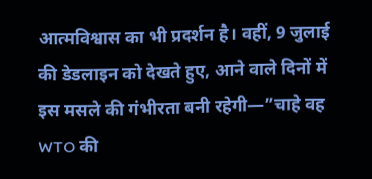आत्मविश्वास का भी प्रदर्शन है। वहीं, 9 जुलाई की डेडलाइन को देखते हुए, आने वाले दिनों में इस मसले की गंभीरता बनी रहेगी—”चाहे वह WTO की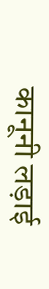कानूनी लड़ाई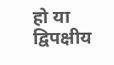हो या द्विपक्षीय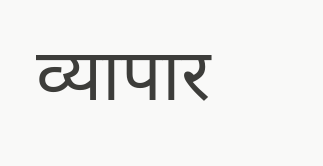व्यापार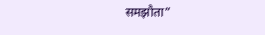समझौता”